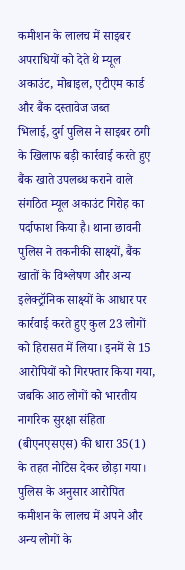कमीशन के लालच में साइबर अपराधियों को देते थे म्यूल अकाउंट, मोबाइल, एटीएम कार्ड और बैंक दस्तावेज जब्त
भिलाई, दुर्ग पुलिस ने साइबर ठगी के खिलाफ बड़ी कार्रवाई करते हुए बैंक खाते उपलब्ध कराने वाले संगठित म्यूल अकाउंट गिरोह का पर्दाफाश किया है। थाना छावनी पुलिस ने तकनीकी साक्ष्यों, बैंक खातों के विश्लेषण और अन्य इलेक्ट्रॉनिक साक्ष्यों के आधार पर कार्रवाई करते हुए कुल 23 लोगों को हिरासत में लिया। इनमें से 15 आरोपियों को गिरफ्तार किया गया, जबकि आठ लोगों को भारतीय नागरिक सुरक्षा संहिता (बीएनएसएस) की धारा 35(1) के तहत नोटिस देकर छोड़ा गया।
पुलिस के अनुसार आरोपित कमीशन के लालच में अपने और अन्य लोगों के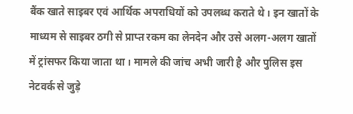बैंक खाते साइबर एवं आर्थिक अपराधियों को उपलब्ध कराते थे। इन खातों के माध्यम से साइबर ठगी से प्राप्त रकम का लेनदेन और उसे अलग-अलग खातों में ट्रांसफर किया जाता था। मामले की जांच अभी जारी है और पुलिस इस नेटवर्क से जुड़े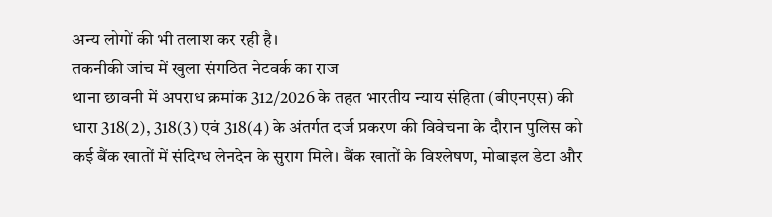अन्य लोगों की भी तलाश कर रही है।
तकनीकी जांच में खुला संगठित नेटवर्क का राज
थाना छावनी में अपराध क्रमांक 312/2026 के तहत भारतीय न्याय संहिता (बीएनएस) की धारा 318(2), 318(3) एवं 318(4) के अंतर्गत दर्ज प्रकरण की विवेचना के दौरान पुलिस को कई बैंक खातों में संदिग्ध लेनदेन के सुराग मिले। बैंक खातों के विश्लेषण, मोबाइल डेटा और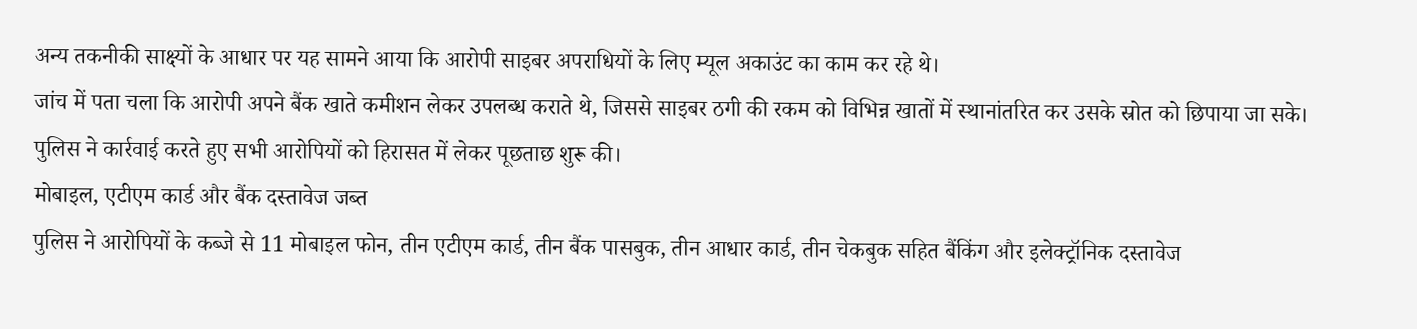अन्य तकनीकी साक्ष्यों के आधार पर यह सामने आया कि आरोपी साइबर अपराधियों के लिए म्यूल अकाउंट का काम कर रहे थे।
जांच में पता चला कि आरोपी अपने बैंक खाते कमीशन लेकर उपलब्ध कराते थे, जिससे साइबर ठगी की रकम को विभिन्न खातों में स्थानांतरित कर उसके स्रोत को छिपाया जा सके। पुलिस ने कार्रवाई करते हुए सभी आरोपियों को हिरासत में लेकर पूछताछ शुरू की।
मोबाइल, एटीएम कार्ड और बैंक दस्तावेज जब्त
पुलिस ने आरोपियों के कब्जे से 11 मोबाइल फोन, तीन एटीएम कार्ड, तीन बैंक पासबुक, तीन आधार कार्ड, तीन चेकबुक सहित बैंकिंग और इलेक्ट्रॉनिक दस्तावेज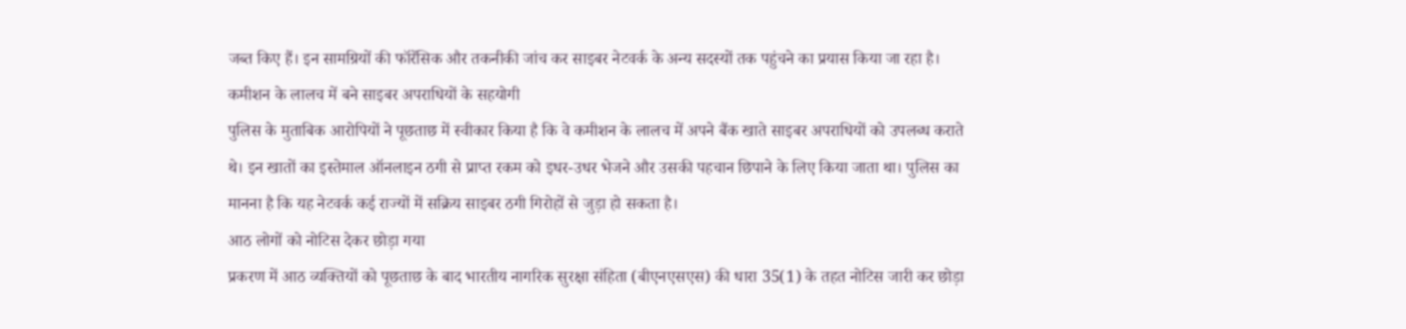जब्त किए हैं। इन सामग्रियों की फॉरेंसिक और तकनीकी जांच कर साइबर नेटवर्क के अन्य सदस्यों तक पहुंचने का प्रयास किया जा रहा है।
कमीशन के लालच में बने साइबर अपराधियों के सहयोगी
पुलिस के मुताबिक आरोपियों ने पूछताछ में स्वीकार किया है कि वे कमीशन के लालच में अपने बैंक खाते साइबर अपराधियों को उपलब्ध कराते थे। इन खातों का इस्तेमाल ऑनलाइन ठगी से प्राप्त रकम को इधर-उधर भेजने और उसकी पहचान छिपाने के लिए किया जाता था। पुलिस का मानना है कि यह नेटवर्क कई राज्यों में सक्रिय साइबर ठगी गिरोहों से जुड़ा हो सकता है।
आठ लोगों को नोटिस देकर छोड़ा गया
प्रकरण में आठ व्यक्तियों को पूछताछ के बाद भारतीय नागरिक सुरक्षा संहिता (बीएनएसएस) की धारा 35(1) के तहत नोटिस जारी कर छोड़ा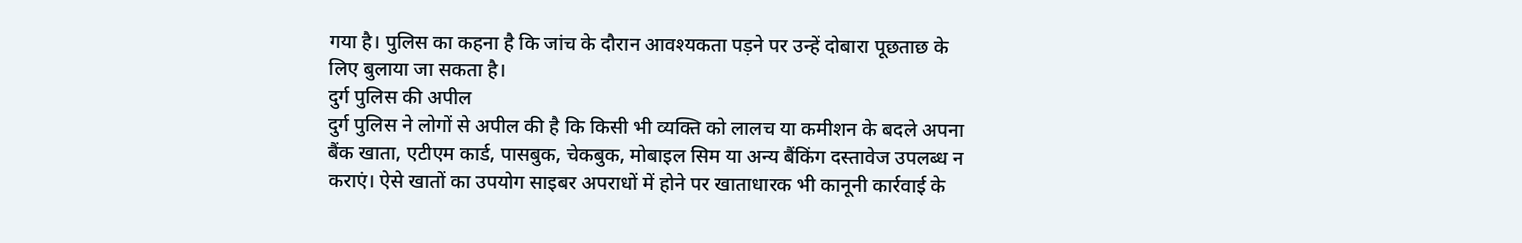गया है। पुलिस का कहना है कि जांच के दौरान आवश्यकता पड़ने पर उन्हें दोबारा पूछताछ के लिए बुलाया जा सकता है।
दुर्ग पुलिस की अपील
दुर्ग पुलिस ने लोगों से अपील की है कि किसी भी व्यक्ति को लालच या कमीशन के बदले अपना बैंक खाता, एटीएम कार्ड, पासबुक, चेकबुक, मोबाइल सिम या अन्य बैंकिंग दस्तावेज उपलब्ध न कराएं। ऐसे खातों का उपयोग साइबर अपराधों में होने पर खाताधारक भी कानूनी कार्रवाई के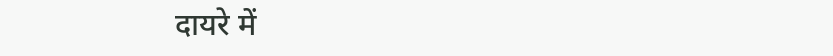दायरे में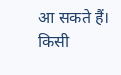आ सकते हैं। किसी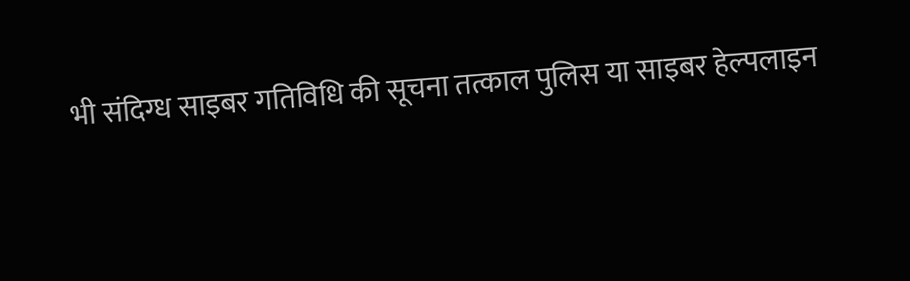भी संदिग्ध साइबर गतिविधि की सूचना तत्काल पुलिस या साइबर हेल्पलाइन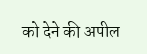को देने की अपील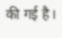की गई है।